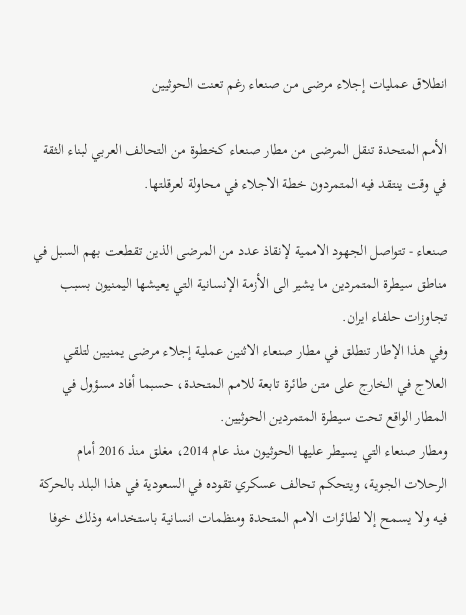انطلاق عمليات إجلاء مرضى من صنعاء رغم تعنت الحوثيين

الأمم المتحدة تنقل المرضى من مطار صنعاء كخطوة من التحالف العربي لبناء الثقة في وقت ينتقد فيه المتمردون خطة الاجلاء في محاولة لعرقلتها.

صنعاء - تتواصل الجهود الاممية لإنقاذ عدد من المرضى الذين تقطعت بهم السبل في مناطق سيطرة المتمردين ما يشير الى الأزمة الإنسانية التي يعيشها اليمنيون بسبب تجاوزات حلفاء ايران.
وفي هذا الإطار تنطلق في مطار صنعاء الاثنين عملية إجلاء مرضى يمنيين لتلقي العلاج في الخارج على متن طائرة تابعة للامم المتحدة، حسبما أفاد مسؤول في المطار الواقع تحت سيطرة المتمردين الحوثيين.
ومطار صنعاء التي يسيطر عليها الحوثيون منذ عام 2014، مغلق منذ 2016 أمام الرحلات الجوية، ويتحكم تحالف عسكري تقوده في السعودية في هذا البلد بالحركة فيه ولا يسمح إلا لطائرات الامم المتحدة ومنظمات انسانية باستخدامه وذلك خوفا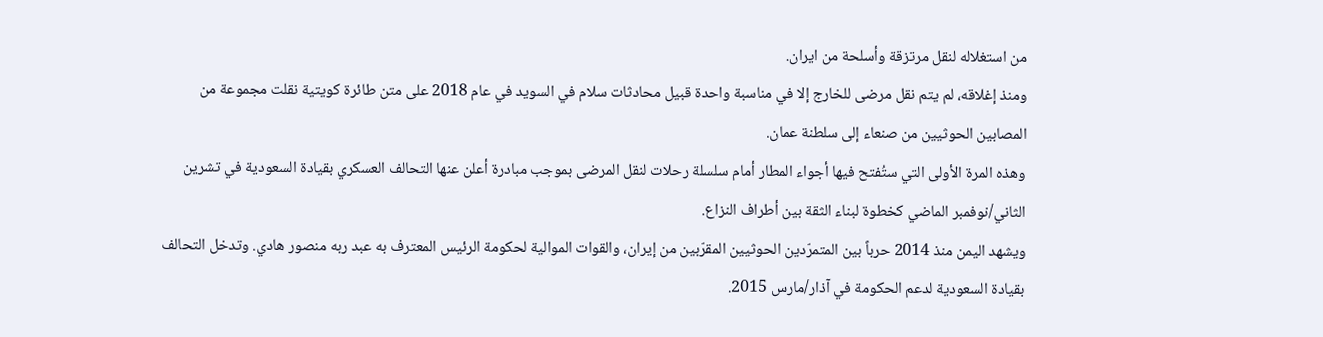من استغلاله لنقل مرتزقة وأسلحة من ايران.
ومنذ إغلاقه، لم يتم نقل مرضى للخارج إلا في مناسبة واحدة قبيل محادثات سلام في السويد في عام 2018 على متن طائرة كويتية نقلت مجموعة من المصابين الحوثيين من صنعاء إلى سلطنة عمان.
وهذه المرة الأولى التي ستُفتح فيها أجواء المطار أمام سلسلة رحلات لنقل المرضى بموجب مبادرة أعلن عنها التحالف العسكري بقيادة السعودية في تشرين الثاني/نوفمبر الماضي كخطوة لبناء الثقة بين أطراف النزاع.
ويشهد اليمن منذ 2014 حرباً بين المتمرّدين الحوثيين المقرّبين من إيران، والقوات الموالية لحكومة الرئيس المعترف به عبد ربه منصور هادي. وتدخل التحالف بقيادة السعودية لدعم الحكومة في آذار/مارس 2015.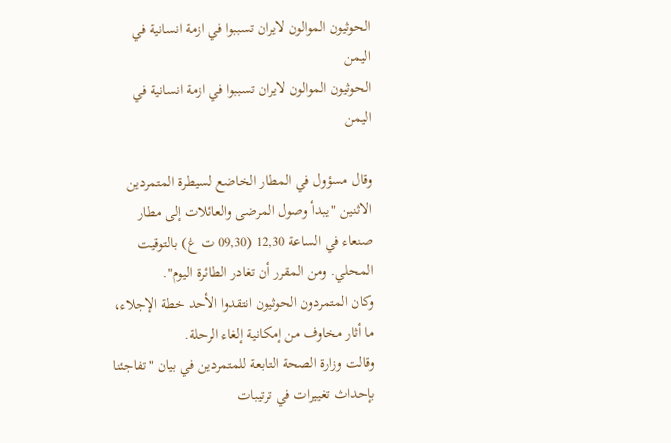الحوثيون الموالون لايران تسببوا في ازمة انسانية في اليمن
الحوثيون الموالون لايران تسببوا في ازمة انسانية في اليمن

وقال مسؤول في المطار الخاضع لسيطرة المتمردين الاثنين "يبدأ وصول المرضى والعائلات إلى مطار صنعاء في الساعة 12,30 (09,30 ت غ) بالتوقيت المحلي. ومن المقرر أن تغادر الطائرة اليوم".
وكان المتمردون الحوثيون انتقدوا الأحد خطة الإجلاء، ما أثار مخاوف من إمكانية إلغاء الرحلة.
وقالت وزارة الصحة التابعة للمتمردين في بيان "تفاجئنا بإحداث تغييرات في ترتيبات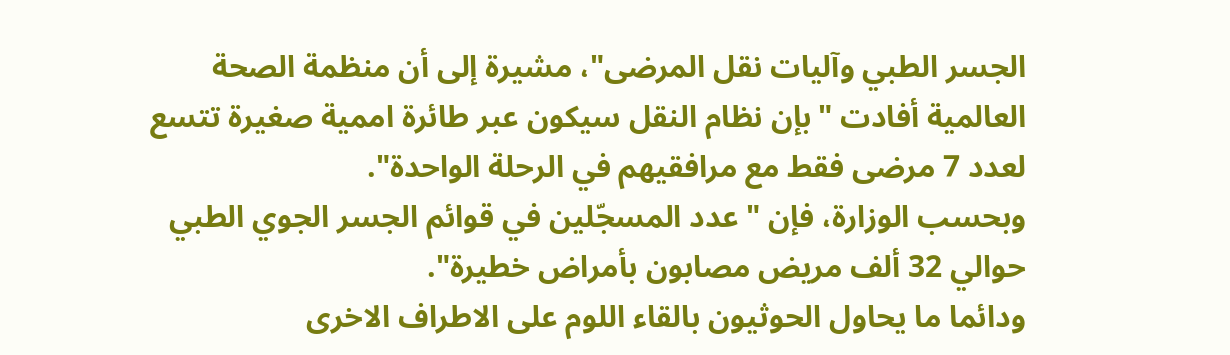الجسر الطبي وآليات نقل المرضى"، مشيرة إلى أن منظمة الصحة العالمية أفادت "بإن نظام النقل سيكون عبر طائرة اممية صغيرة تتسع لعدد 7 مرضى فقط مع مرافقيهم في الرحلة الواحدة".
وبحسب الوزارة، فإن "عدد المسجّلين في قوائم الجسر الجوي الطبي حوالي 32 ألف مريض مصابون بأمراض خطيرة".
ودائما ما يحاول الحوثيون بالقاء اللوم على الاطراف الاخرى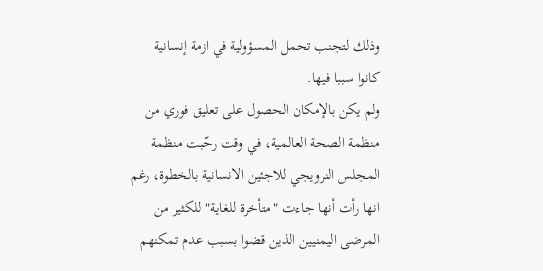وذلك لتجنب تحمل المسؤولية في ازمة إنسانية كانوا سببا فيها.
ولم يكن بالإمكان الحصول على تعليق فوري من منظمة الصحة العالمية، في وقت رحّبت منظمة المجلس النرويجي للاجئين الانسانية بالخطوة، رغم انها رأت أنها جاءت "متأخرة للغاية" للكثير من المرضى اليمنيين الذين قضوا بسبب عدم تمكنهم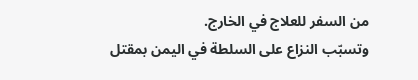من السفر للعلاج في الخارج.
وتسبّب النزاع على السلطة في اليمن بمقتل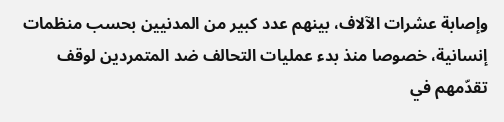وإصابة عشرات الآلاف، بينهم عدد كبير من المدنيين بحسب منظمات إنسانية، خصوصا منذ بدء عمليات التحالف ضد المتمردين لوقف تقدّمهم في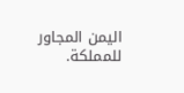اليمن المجاور للمملكة.